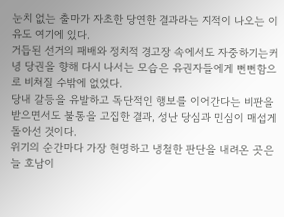눈치 없는 출마가 자초한 당연한 결과라는 지적이 나오는 이유도 여기에 있다.
거듭된 선거의 패배와 정치적 경고장 속에서도 자중하기는커녕 당권을 향해 다시 나서는 모습은 유권자들에게 뻔뻔함으로 비쳐질 수밖에 없었다.
당내 갈등을 유발하고 독단적인 행보를 이어간다는 비판을 받으면서도 불통을 고집한 결과, 성난 당심과 민심이 매섭게 돌아선 것이다.
위기의 순간마다 가장 현명하고 냉철한 판단을 내려온 곳은 늘 호남이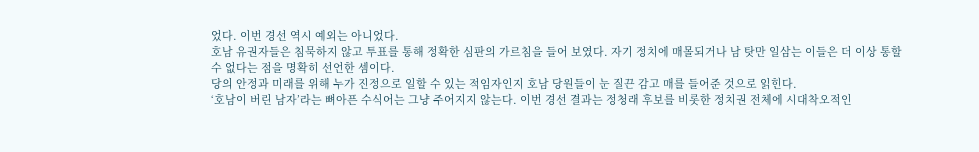었다. 이번 경선 역시 예외는 아니었다.
호남 유권자들은 침묵하지 않고 투표를 통해 정확한 심판의 가르침을 들어 보였다. 자기 정치에 매몰되거나 남 탓만 일삼는 이들은 더 이상 통할 수 없다는 점을 명확히 선언한 셈이다.
당의 안정과 미래를 위해 누가 진정으로 일할 수 있는 적임자인지 호남 당원들이 눈 질끈 감고 매를 들어준 것으로 읽힌다.
‘호남이 버린 남자’라는 뼈아픈 수식어는 그냥 주어지지 않는다. 이번 경선 결과는 정청래 후보를 비롯한 정치권 전체에 시대착오적인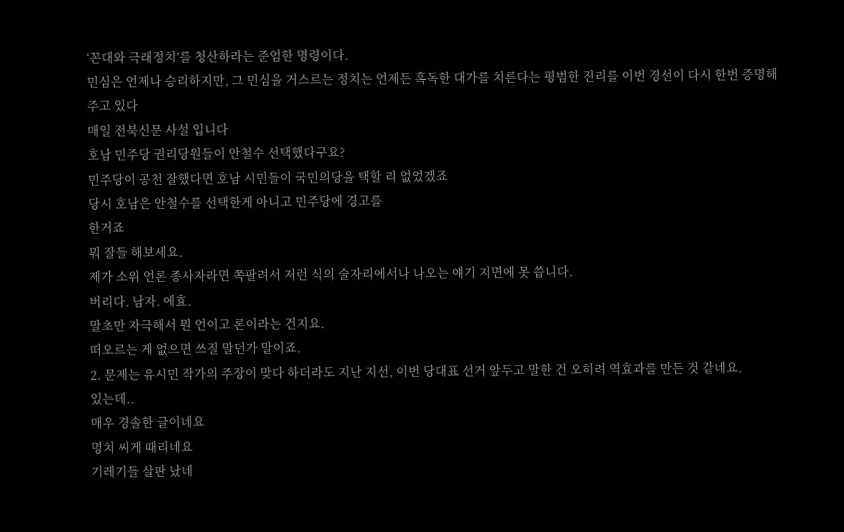‘꼰대와 극래정치’를 청산하라는 준엄한 명령이다.
민심은 언제나 승리하지만, 그 민심을 거스르는 정치는 언제든 혹독한 대가를 치른다는 평범한 진리를 이번 경선이 다시 한번 증명해 주고 있다
매일 전북신문 사설 입니다
호남 민주당 권리당원들이 안철수 선택했다구요?
민주당이 공천 잘했다면 호남 시민들이 국민의당을 택할 리 없었겠죠
당시 호남은 안철수를 선택한게 아니고 민주당에 경고를
한거죠
뭐 잘들 해보세요.
제가 소위 언론 종사자라면 쪽팔려서 저런 식의 술자리에서나 나오는 얘기 지면에 못 씁니다.
버리다. 남자. 에효.
말초만 자극해서 뭔 언이고 론이라는 건지요.
떠오르는 게 없으면 쓰질 말던가 말이죠.
2. 문제는 유시민 작가의 주장이 맞다 하더라도 지난 지선, 이번 당대표 선거 앞두고 말한 건 오히려 역효과를 만든 것 같네요.
있는데..
매우 경솔한 글이네요
명치 씨게 때리네요
기레기들 살판 났네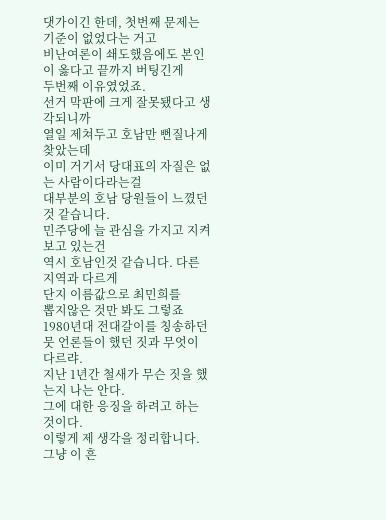댓가이긴 한데, 첫번째 문제는 기준이 없었다는 거고
비난여론이 쇄도했음에도 본인이 옳다고 끝까지 버팅긴게
두번째 이유였었죠.
선거 막판에 크게 잘못됐다고 생각되니까
열일 제쳐두고 호남만 뻔질나게 찾았는데
이미 거기서 당대표의 자질은 없는 사람이다라는걸
대부분의 호남 당원들이 느꼈던 것 같습니다.
민주당에 늘 관심을 가지고 지켜보고 있는건
역시 호남인것 같습니다. 다른 지역과 다르게
단지 이름값으로 최민희를
뽑지않은 것만 봐도 그렇죠
1980년대 전대갈이를 칭송하던 뭇 언론들이 했던 짓과 무엇이 다르랴.
지난 1년간 철새가 무슨 짓을 했는지 나는 안다.
그에 대한 응징을 하려고 하는 것이다.
이렇게 제 생각을 정리합니다.
그냥 이 흔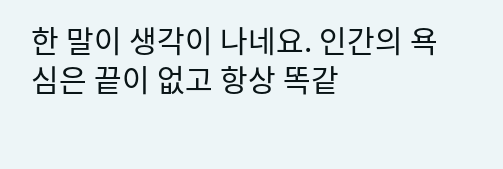한 말이 생각이 나네요. 인간의 욕심은 끝이 없고 항상 똑같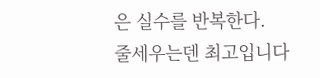은 실수를 반복한다.
줄세우는덴 최고입니다